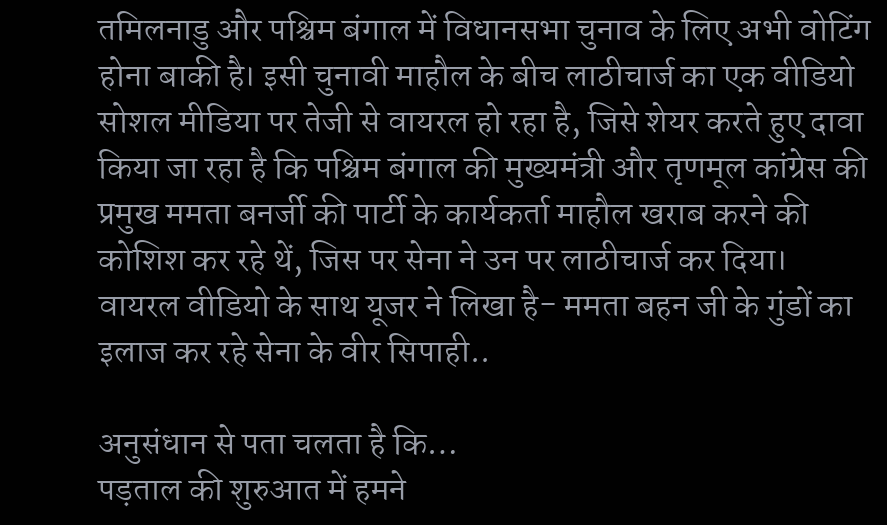तमिलनाडु और पश्चिम बंगाल में विधानसभा चुनाव के लिए अभी वोटिंग होना बाकी है। इसी चुनावी माहौल के बीच लाठीचार्ज का एक वीडियो सोशल मीडिया पर तेजी से वायरल हो रहा है, जिसे शेयर करते हुए दावा किया जा रहा है कि पश्चिम बंगाल की मुख्यमंत्री और तृणमूल कांग्रेस की प्रमुख ममता बनर्जी की पार्टी के कार्यकर्ता माहौल खराब करने की कोशिश कर रहे थें, जिस पर सेना ने उन पर लाठीचार्ज कर दिया।
वायरल वीडियो के साथ यूजर ने लिखा है- ममता बहन जी के गुंडों का इलाज कर रहे सेना के वीर सिपाही..

अनुसंधान से पता चलता है कि…
पड़ताल की शुरुआत में हमने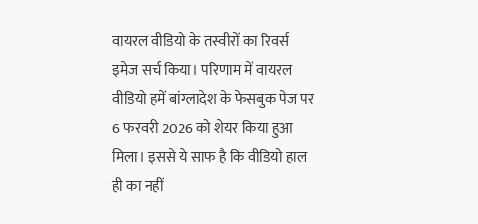वायरल वीडियो के तस्वीरों का रिवर्स इमेज सर्च किया। परिणाम में वायरल वीडियो हमें बांग्लादेश के फेसबुक पेज पर 6 फरवरी 2026 को शेयर किया हुआ मिला। इससे ये साफ है कि वीडियो हाल ही का नहीं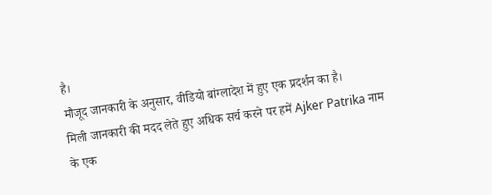है।
मौजूद जानकारी के अनुसार, वीडियो बांग्लादेश में हुए एक प्रदर्शन का है।
मिली जानकारी की मदद लेते हुए अधिक सर्च करने पर हमें Ajker Patrika नाम के एक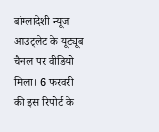बांग्लादेशी न्यूज आउट्लेट के यूट्यूब चैनल पर वीडियो मिला। 6 फरवरी की इस रिपोर्ट के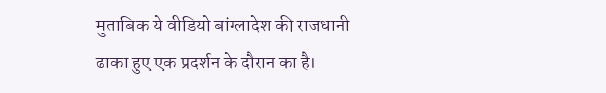मुताबिक ये वीडियो बांग्लादेश की राजधानी ढाका हुए एक प्रदर्शन के दौरान का है।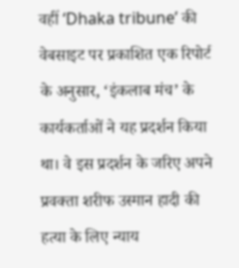वहीं ‘Dhaka tribune’ की वेबसाइट पर प्रकाशित एक रिपोर्ट के अनुसार, ‘इंकलाब मंच’ के कार्यकर्ताओं ने यह प्रदर्शन किया था। वे इस प्रदर्शन के जरिए अपने प्रवक्ता शरीफ उस्मान हादी की हत्या के लिए न्याय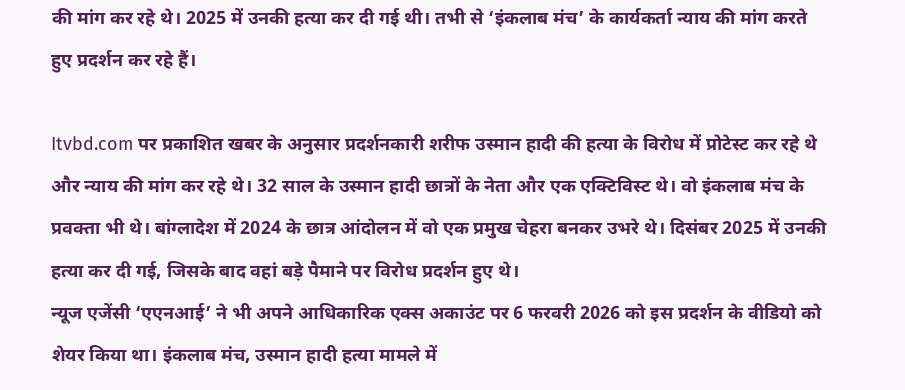की मांग कर रहे थे। 2025 में उनकी हत्या कर दी गई थी। तभी से ‘इंकलाब मंच’ के कार्यकर्ता न्याय की मांग करते हुए प्रदर्शन कर रहे हैं।

Itvbd.com पर प्रकाशित खबर के अनुसार प्रदर्शनकारी शरीफ उस्मान हादी की हत्या के विरोध में प्रोटेस्ट कर रहे थे और न्याय की मांग कर रहे थे। 32 साल के उस्मान हादी छात्रों के नेता और एक एक्टिविस्ट थे। वो इंकलाब मंच के प्रवक्ता भी थे। बांग्लादेश में 2024 के छात्र आंदोलन में वो एक प्रमुख चेहरा बनकर उभरे थे। दिसंबर 2025 में उनकी हत्या कर दी गई, जिसके बाद वहां बड़े पैमाने पर विरोध प्रदर्शन हुए थे।
न्यूज एजेंसी ‘एएनआई’ ने भी अपने आधिकारिक एक्स अकाउंट पर 6 फरवरी 2026 को इस प्रदर्शन के वीडियो को शेयर किया था। इंकलाब मंच, उस्मान हादी हत्या मामले में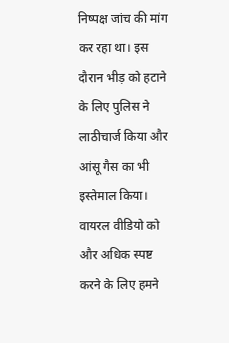निष्पक्ष जांच की मांग कर रहा था। इस दौरान भीड़ को हटाने के लिए पुलिस ने लाठीचार्ज किया और आंसू गैस का भी इस्तेमाल किया।
वायरल वीडियो को और अधिक स्पष्ट करने के लिए हमने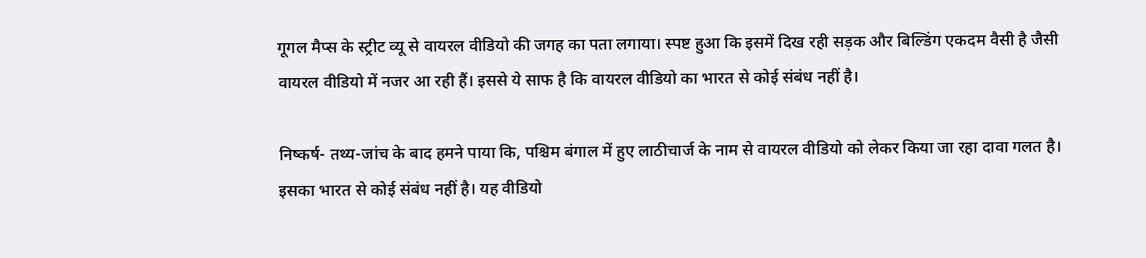गूगल मैप्स के स्ट्रीट व्यू से वायरल वीडियो की जगह का पता लगाया। स्पष्ट हुआ कि इसमें दिख रही सड़क और बिल्डिंग एकदम वैसी है जैसी वायरल वीडियो में नजर आ रही हैं। इससे ये साफ है कि वायरल वीडियो का भारत से कोई संबंध नहीं है।

निष्कर्ष- तथ्य-जांच के बाद हमने पाया कि, पश्चिम बंगाल में हुए लाठीचार्ज के नाम से वायरल वीडियो को लेकर किया जा रहा दावा गलत है। इसका भारत से कोई संबंध नहीं है। यह वीडियो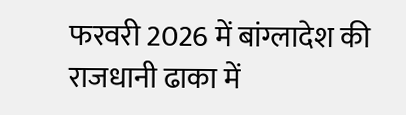फरवरी 2026 में बांग्लादेश की राजधानी ढाका में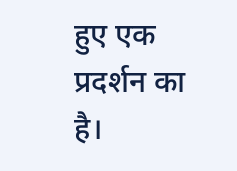हुए एक प्रदर्शन का है।